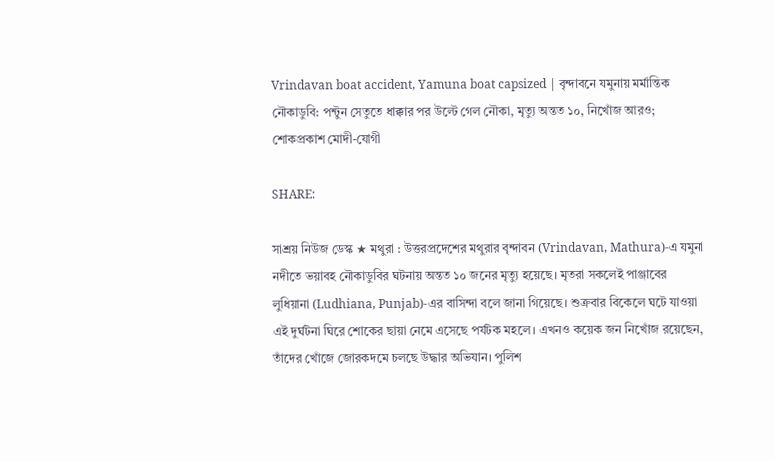Vrindavan boat accident, Yamuna boat capsized | বৃন্দাবনে যমুনায় মর্মান্তিক নৌকাডুবি: পন্টুন সেতুতে ধাক্কার পর উল্টে গেল নৌকা, মৃত্যু অন্তত ১০, নিখোঁজ আরও; শোকপ্রকাশ মোদী-যোগী

SHARE:

সাশ্রয় নিউজ ডেস্ক ★ মথুরা : উত্তরপ্রদেশের মথুরার বৃন্দাবন (Vrindavan, Mathura)-এ যমুনা নদীতে ভয়াবহ নৌকাডুবির ঘটনায় অন্তত ১০ জনের মৃত্যু হয়েছে। মৃতরা সকলেই পাঞ্জাবের লুধিয়ানা (Ludhiana, Punjab)-এর বাসিন্দা বলে জানা গিয়েছে। শুক্রবার বিকেলে ঘটে যাওয়া এই দুর্ঘটনা ঘিরে শোকের ছায়া নেমে এসেছে পর্যটক মহলে। এখনও কয়েক জন নিখোঁজ রয়েছেন, তাঁদের খোঁজে জোরকদমে চলছে উদ্ধার অভিযান। পুলিশ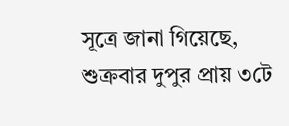সূত্রে জানা গিয়েছে, শুক্রবার দুপুর প্রায় ৩টে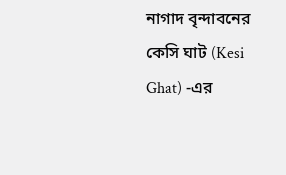নাগাদ বৃন্দাবনের কেসি ঘাট (Kesi Ghat) -এর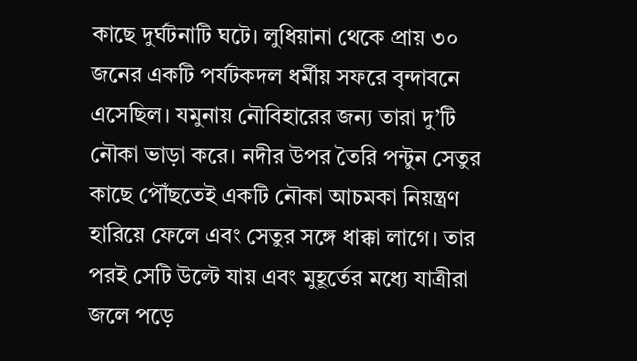কাছে দুর্ঘটনাটি ঘটে। লুধিয়ানা থেকে প্রায় ৩০ জনের একটি পর্যটকদল ধর্মীয় সফরে বৃন্দাবনে এসেছিল। যমুনায় নৌবিহারের জন্য তারা দু’টি নৌকা ভাড়া করে। নদীর উপর তৈরি পন্টুন সেতুর কাছে পৌঁছতেই একটি নৌকা আচমকা নিয়ন্ত্রণ হারিয়ে ফেলে এবং সেতুর সঙ্গে ধাক্কা লাগে। তার পরই সেটি উল্টে যায় এবং মুহূর্তের মধ্যে যাত্রীরা জলে পড়ে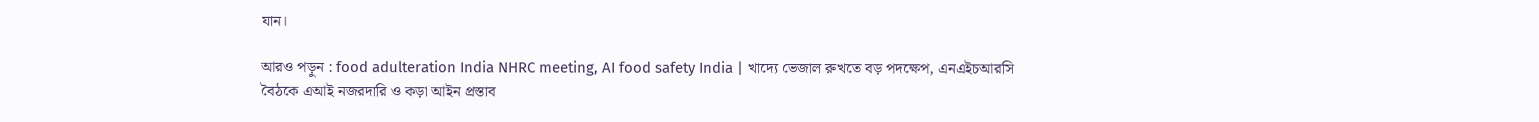যান।

আরও পড়ুন : food adulteration India NHRC meeting, AI food safety India | খাদ্যে ভেজাল রুখতে বড় পদক্ষেপ, এনএইচআরসি বৈঠকে এআই নজরদারি ও কড়া আইন প্রস্তাব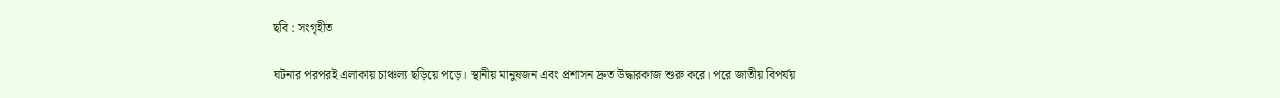ছবি : সংগৃহীত

ঘটনার পরপরই এলাকায় চাঞ্চল্য ছড়িয়ে পড়ে। স্থানীয় মানুষজন এবং প্রশাসন দ্রুত উদ্ধারকাজ শুরু করে। পরে জাতীয় বিপর্যয়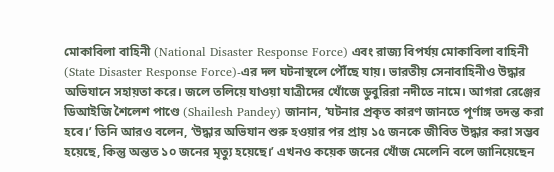মোকাবিলা বাহিনী (National Disaster Response Force) এবং রাজ্য বিপর্যয় মোকাবিলা বাহিনী (State Disaster Response Force)-এর দল ঘটনাস্থলে পৌঁছে যায়। ভারতীয় সেনাবাহিনীও উদ্ধার অভিযানে সহায়তা করে। জলে তলিয়ে যাওয়া যাত্রীদের খোঁজে ডুবুরিরা নদীতে নামে। আগরা রেঞ্জের ডিআইজি শৈলেশ পাণ্ডে (Shailesh Pandey) জানান, ‘ঘটনার প্রকৃত কারণ জানতে পূর্ণাঙ্গ তদন্ত করা হবে।’ তিনি আরও বলেন, ‘উদ্ধার অভিযান শুরু হওয়ার পর প্রায় ১৫ জনকে জীবিত উদ্ধার করা সম্ভব হয়েছে, কিন্তু অন্তত ১০ জনের মৃত্যু হয়েছে।’ এখনও কয়েক জনের খোঁজ মেলেনি বলে জানিয়েছেন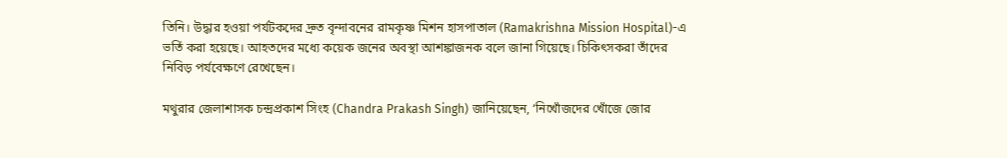তিনি। উদ্ধার হওয়া পর্যটকদের দ্রুত বৃন্দাবনের রামকৃষ্ণ মিশন হাসপাতাল (Ramakrishna Mission Hospital)-এ ভর্তি করা হয়েছে। আহতদের মধ্যে কয়েক জনের অবস্থা আশঙ্কাজনক বলে জানা গিয়েছে। চিকিৎসকরা তাঁদের নিবিড় পর্যবেক্ষণে রেখেছেন।

মথুরার জেলাশাসক চন্দ্রপ্রকাশ সিংহ (Chandra Prakash Singh) জানিয়েছেন, ‘নিখোঁজদের খোঁজে জোর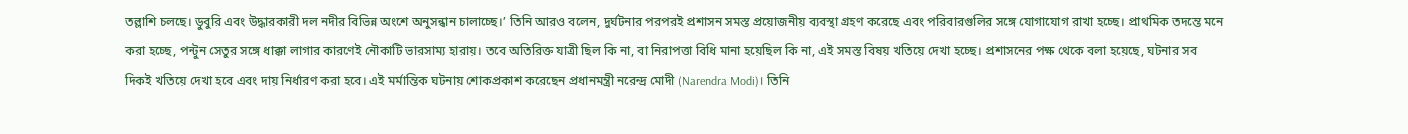তল্লাশি চলছে। ডুবুরি এবং উদ্ধারকারী দল নদীর বিভিন্ন অংশে অনুসন্ধান চালাচ্ছে।’ তিনি আরও বলেন, দুর্ঘটনার পরপরই প্রশাসন সমস্ত প্রয়োজনীয় ব্যবস্থা গ্রহণ করেছে এবং পরিবারগুলির সঙ্গে যোগাযোগ রাখা হচ্ছে। প্রাথমিক তদন্তে মনে করা হচ্ছে, পন্টুন সেতুর সঙ্গে ধাক্কা লাগার কারণেই নৌকাটি ভারসাম্য হারায়। তবে অতিরিক্ত যাত্রী ছিল কি না, বা নিরাপত্তা বিধি মানা হয়েছিল কি না, এই সমস্ত বিষয় খতিয়ে দেখা হচ্ছে। প্রশাসনের পক্ষ থেকে বলা হয়েছে, ঘটনার সব দিকই খতিয়ে দেখা হবে এবং দায় নির্ধারণ করা হবে। এই মর্মান্তিক ঘটনায় শোকপ্রকাশ করেছেন প্রধানমন্ত্রী নরেন্দ্র মোদী (Narendra Modi)। তিনি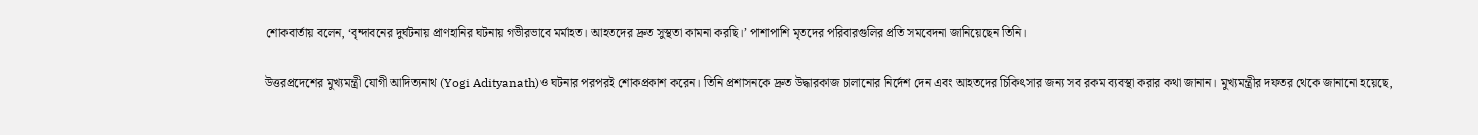শোকবার্তায় বলেন, ‘বৃন্দাবনের দুর্ঘটনায় প্রাণহানির ঘটনায় গভীরভাবে মর্মাহত। আহতদের দ্রুত সুস্থতা কামনা করছি।’ পাশাপাশি মৃতদের পরিবারগুলির প্রতি সমবেদনা জানিয়েছেন তিনি।

উত্তরপ্রদেশের মুখ্যমন্ত্রী যোগী আদিত্যনাথ (Yogi Adityanath)ও ঘটনার পরপরই শোকপ্রকাশ করেন। তিনি প্রশাসনকে দ্রুত উদ্ধারকাজ চালানোর নির্দেশ দেন এবং আহতদের চিকিৎসার জন্য সব রকম ব্যবস্থা করার কথা জানান। মুখ্যমন্ত্রীর দফতর থেকে জানানো হয়েছে,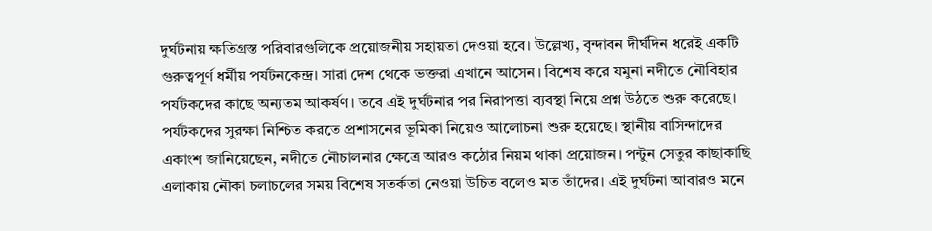দুর্ঘটনায় ক্ষতিগ্রস্ত পরিবারগুলিকে প্রয়োজনীয় সহায়তা দেওয়া হবে। উল্লেখ্য, বৃন্দাবন দীর্ঘদিন ধরেই একটি গুরুত্বপূর্ণ ধর্মীয় পর্যটনকেন্দ্র। সারা দেশ থেকে ভক্তরা এখানে আসেন। বিশেষ করে যমুনা নদীতে নৌবিহার পর্যটকদের কাছে অন্যতম আকর্ষণ। তবে এই দুর্ঘটনার পর নিরাপত্তা ব্যবস্থা নিয়ে প্রশ্ন উঠতে শুরু করেছে। পর্যটকদের সুরক্ষা নিশ্চিত করতে প্রশাসনের ভূমিকা নিয়েও আলোচনা শুরু হয়েছে। স্থানীয় বাসিন্দাদের একাংশ জানিয়েছেন, নদীতে নৌচালনার ক্ষেত্রে আরও কঠোর নিয়ম থাকা প্রয়োজন। পন্টুন সেতুর কাছাকাছি এলাকায় নৌকা চলাচলের সময় বিশেষ সতর্কতা নেওয়া উচিত বলেও মত তাঁদের। এই দুর্ঘটনা আবারও মনে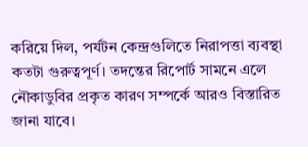করিয়ে দিল, পর্যটন কেন্দ্রগুলিতে নিরাপত্তা ব্যবস্থা কতটা গুরুত্বপূর্ণ। তদন্তের রিপোর্ট সামনে এলে নৌকাডুবির প্রকৃত কারণ সম্পর্কে আরও বিস্তারিত জানা যাবে।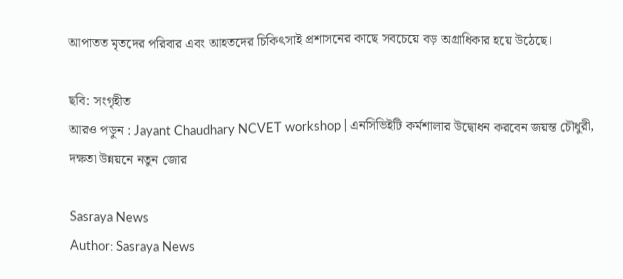আপাতত মৃতদের পরিবার এবং আহতদের চিকিৎসাই প্রশাসনের কাছে সবচেয়ে বড় অগ্রাধিকার হয়ে উঠেছে।

ছবি: সংগৃহীত
আরও পড়ুন : Jayant Chaudhary NCVET workshop | এনসিভিইটি কর্মশালার উদ্বোধন করবেন জয়ন্ত চৌধুরী, দক্ষতা উন্নয়নে নতুন জোর

Sasraya News
Author: Sasraya News